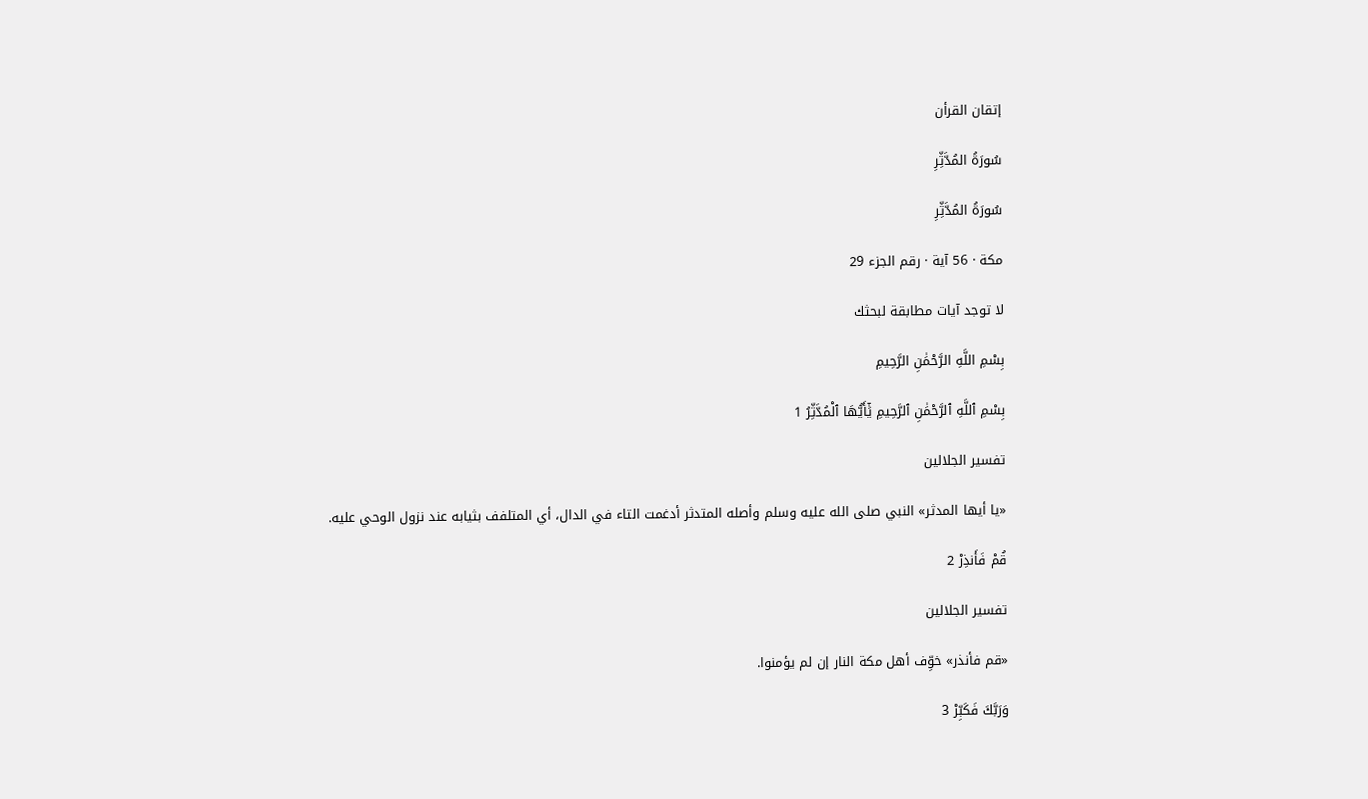إتقان القرأن

سُورَةُ المُدَّثِّرِ

سُورَةُ المُدَّثِّرِ

مكة · 56 آية · رقم الجزء 29

لا توجد آيات مطابقة لبحثك

بِسْمِ اللَّهِ الرَّحْمَٰنِ الرَّحِيمِ

بِسْمِ ٱللَّهِ ٱلرَّحْمَٰنِ ٱلرَّحِيمِ يَٰٓأَيُّهَا ٱلْمُدَّثِّرُ 1

تفسير الجلالين

«يا أيها المدثر» النبي صلى الله عليه وسلم وأصله المتدثر أدغمت التاء في الدال، أي المتلفف بثيابه عند نزول الوحي عليه.

قُمْ فَأَنذِرْ 2

تفسير الجلالين

«قم فأنذر» خوِّف أهل مكة النار إن لم يؤمنوا.

وَرَبَّكَ فَكَبِّرْ 3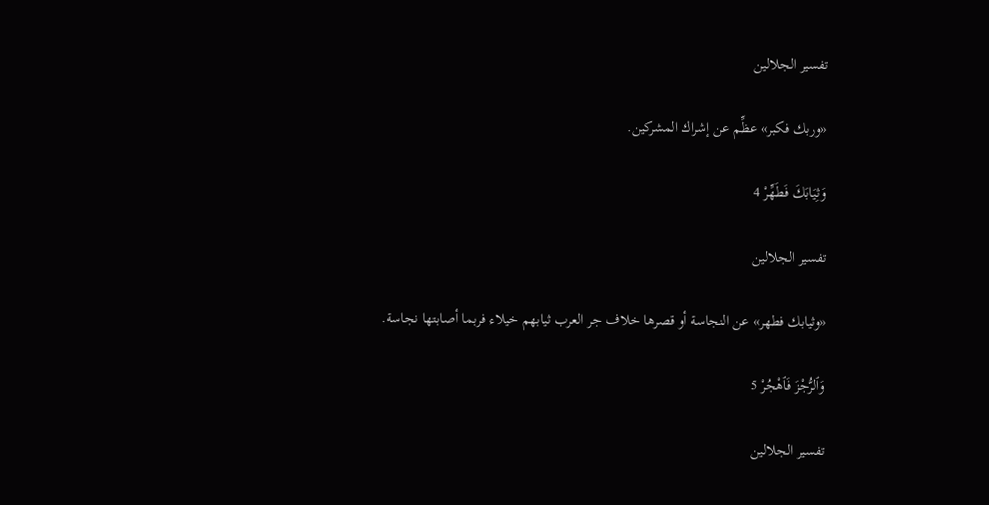تفسير الجلالين

«وربك فكبر» عظِّم عن إشراك المشركين.

وَثِيَابَكَ فَطَهِّرْ 4

تفسير الجلالين

«وثيابك فطهر» عن النجاسة أو قصرها خلاف جر العرب ثيابهم خيلاء فربما أصابتها نجاسة.

وَٱلرُّجْزَ فَٱهْجُرْ 5

تفسير الجلالين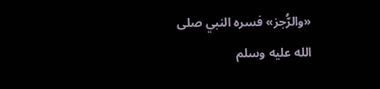«والرُّجز» فسره النبي صلى الله عليه وسلم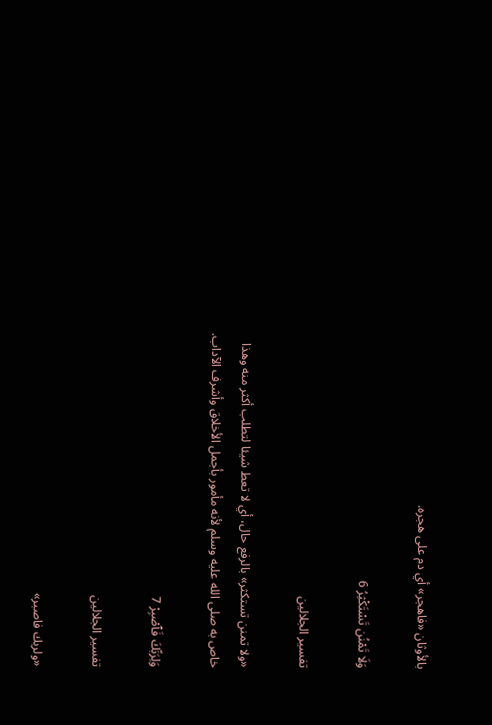بالأوثان «فاهجر» أي دم على هجره.

وَلَا تَمْنُن تَسْتَكْثِرُ 6

تفسير الجلالين

«ولا تمنن تستكثر» بالرفع حال، أي لا تعط شيئا لتطلب أكثر منه وهذا خاص به صلى الله عليه وسلم لأنه مأمور بأجمل الأخلاق وأشرف الآداب.

وَلِرَبِّكَ فَٱصْبِرْ 7

تفسير الجلالين

«ولربك فاصبر»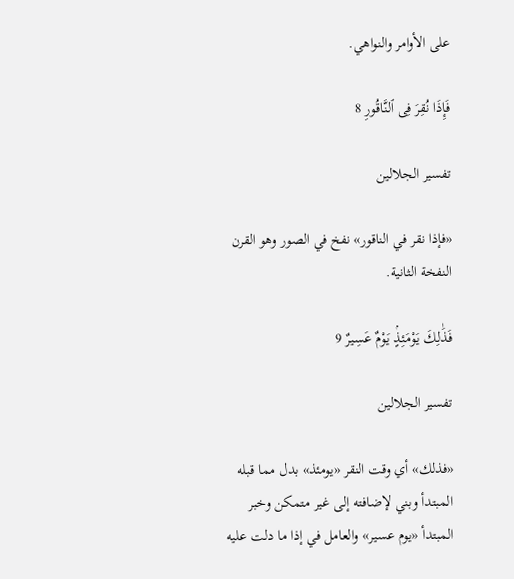على الأوامر والنواهي.

فَإِذَا نُقِرَ فِى ٱلنَّاقُورِ 8

تفسير الجلالين

«فإذا نقر في الناقور» نفخ في الصور وهو القرن النفخة الثانية.

فَذَٰلِكَ يَوْمَئِذٍۢ يَوْمٌ عَسِيرٌ 9

تفسير الجلالين

«فذلك» أي وقت النقر «يومئذ» بدل مما قبله المبتدأ وبني لإضافته إلى غير متمكن وخبر المبتدأ «يوم عسير» والعامل في إذا ما دلت عليه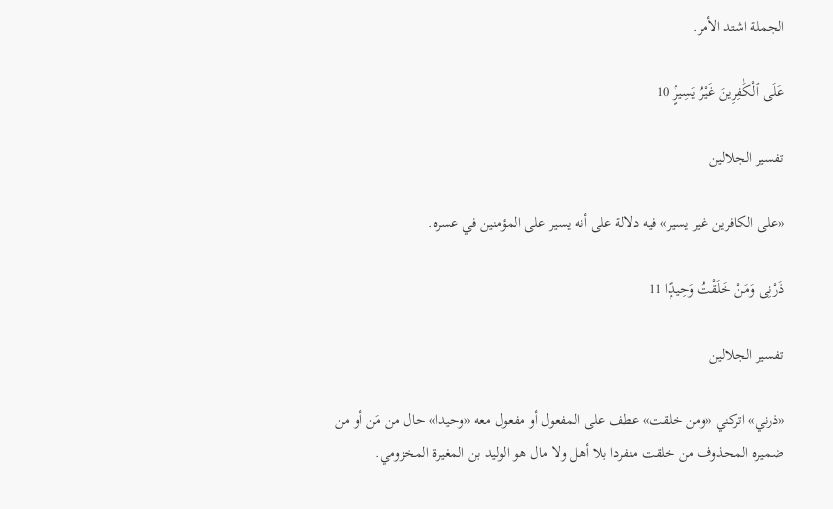الجملة اشتد الأمر.

عَلَى ٱلْكَٰفِرِينَ غَيْرُ يَسِيرٍۢ 10

تفسير الجلالين

«على الكافرين غير يسير» فيه دلالة على أنه يسير على المؤمنين في عسره.

ذَرْنِى وَمَنْ خَلَقْتُ وَحِيدًۭا 11

تفسير الجلالين

«ذرني» اتركني «ومن خلقت» عطف على المفعول أو مفعول معه «وحيدا» حال من مَن أو من ضميره المحذوف من خلقت منفردا بلا أهل ولا مال هو الوليد بن المغيرة المخزومي.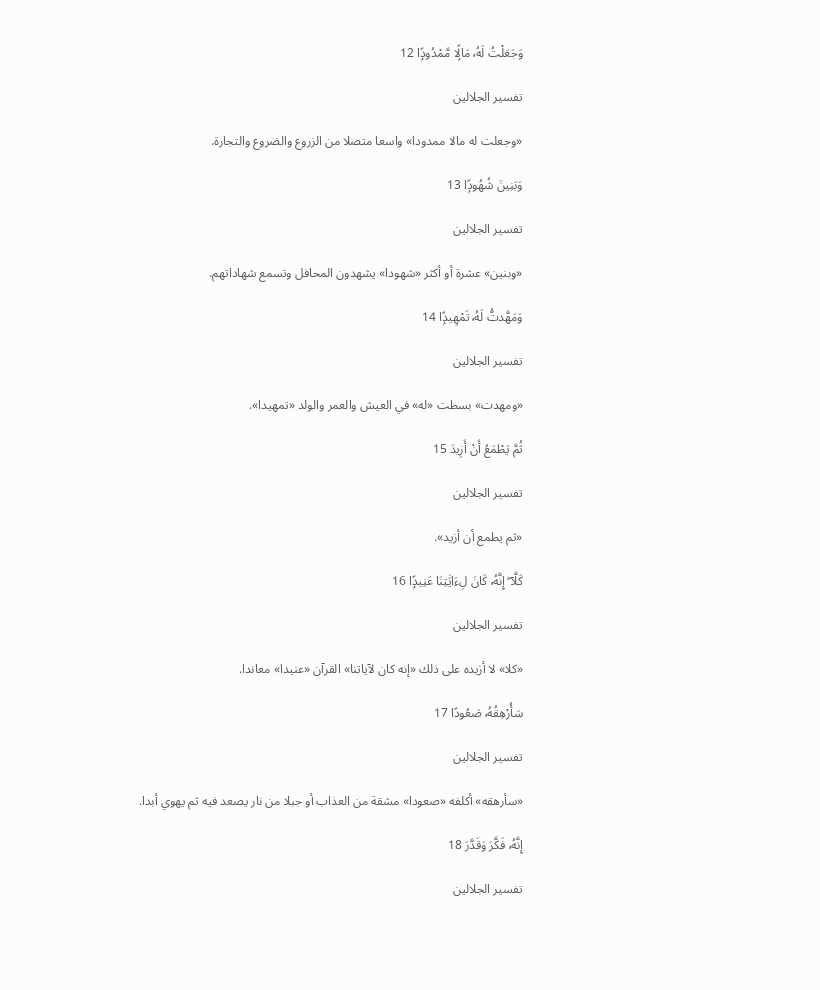وَجَعَلْتُ لَهُۥ مَالًۭا مَّمْدُودًۭا 12

تفسير الجلالين

«وجعلت له مالا ممدودا» واسعا متصلا من الزروع والضروع والتجارة.

وَبَنِينَ شُهُودًۭا 13

تفسير الجلالين

«وبنين» عشرة أو أكثر «شهودا» يشهدون المحافل وتسمع شهاداتهم.

وَمَهَّدتُّ لَهُۥ تَمْهِيدًۭا 14

تفسير الجلالين

«ومهدت» بسطت «له» في العيش والعمر والولد «تمهيدا».

ثُمَّ يَطْمَعُ أَنْ أَزِيدَ 15

تفسير الجلالين

«ثم يطمع أن أزيد».

كَلَّآ ۖ إِنَّهُۥ كَانَ لِءَايَٰتِنَا عَنِيدًۭا 16

تفسير الجلالين

«كلا» لا أزيده على ذلك «إنه كان لآياتنا» القرآن «عنيدا» معاندا.

سَأُرْهِقُهُۥ صَعُودًا 17

تفسير الجلالين

«سأرهقه» أكلفه «صعودا» مشقة من العذاب أو جبلا من نار يصعد فيه ثم يهوي أبدا.

إِنَّهُۥ فَكَّرَ وَقَدَّرَ 18

تفسير الجلالين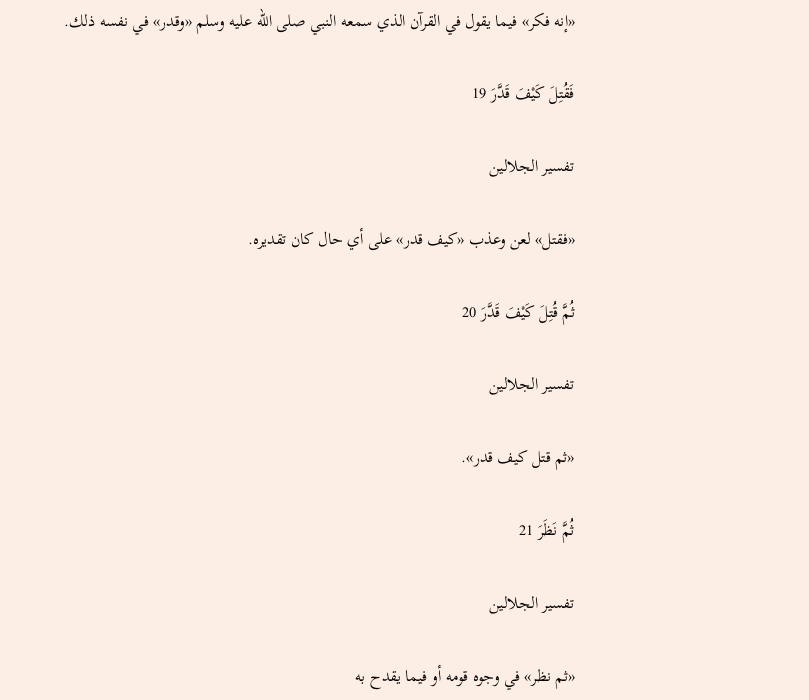«إنه فكر» فيما يقول في القرآن الذي سمعه النبي صلى الله عليه وسلم «وقدر» في نفسه ذلك.

فَقُتِلَ كَيْفَ قَدَّرَ 19

تفسير الجلالين

«فقتل» لعن وعذب «كيف قدر» على أي حال كان تقديره.

ثُمَّ قُتِلَ كَيْفَ قَدَّرَ 20

تفسير الجلالين

«ثم قتل كيف قدر».

ثُمَّ نَظَرَ 21

تفسير الجلالين

«ثم نظر» في وجوه قومه أو فيما يقدح به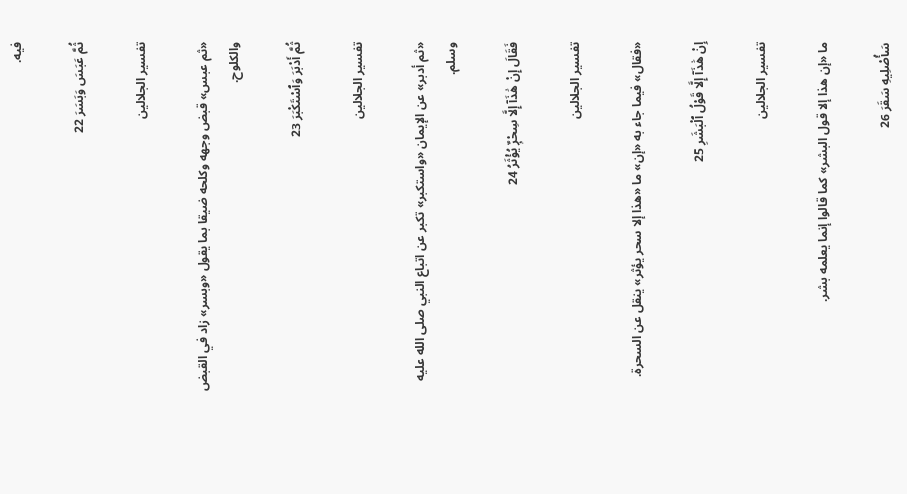فيه.

ثُمَّ عَبَسَ وَبَسَرَ 22

تفسير الجلالين

«ثم عبس» قبض وجهه وكلحه ضيقا بما يقول «وبسر» زاد في القبض والكلوح.

ثُمَّ أَدْبَرَ وَٱسْتَكْبَرَ 23

تفسير الجلالين

«ثم أدبر» عن الإيمان «واستكبر» تكبر عن اتباع النبي صلى الله عليه وسلم.

فَقَالَ إِنْ هَٰذَآ إِلَّا سِحْرٌۭ يُؤْثَرُ 24

تفسير الجلالين

«فقال» فيما جاء به «إن» ما «هذا إلا سحر يؤثر» ينقل عن السحرة.

إِنْ هَٰذَآ إِلَّا قَوْلُ ٱلْبَشَرِ 25

تفسير الجلالين

ما «إن هذا إلا قول البشر» كما قالوا إنما يعلمه بشر.

سَأُصْلِيهِ سَقَرَ 26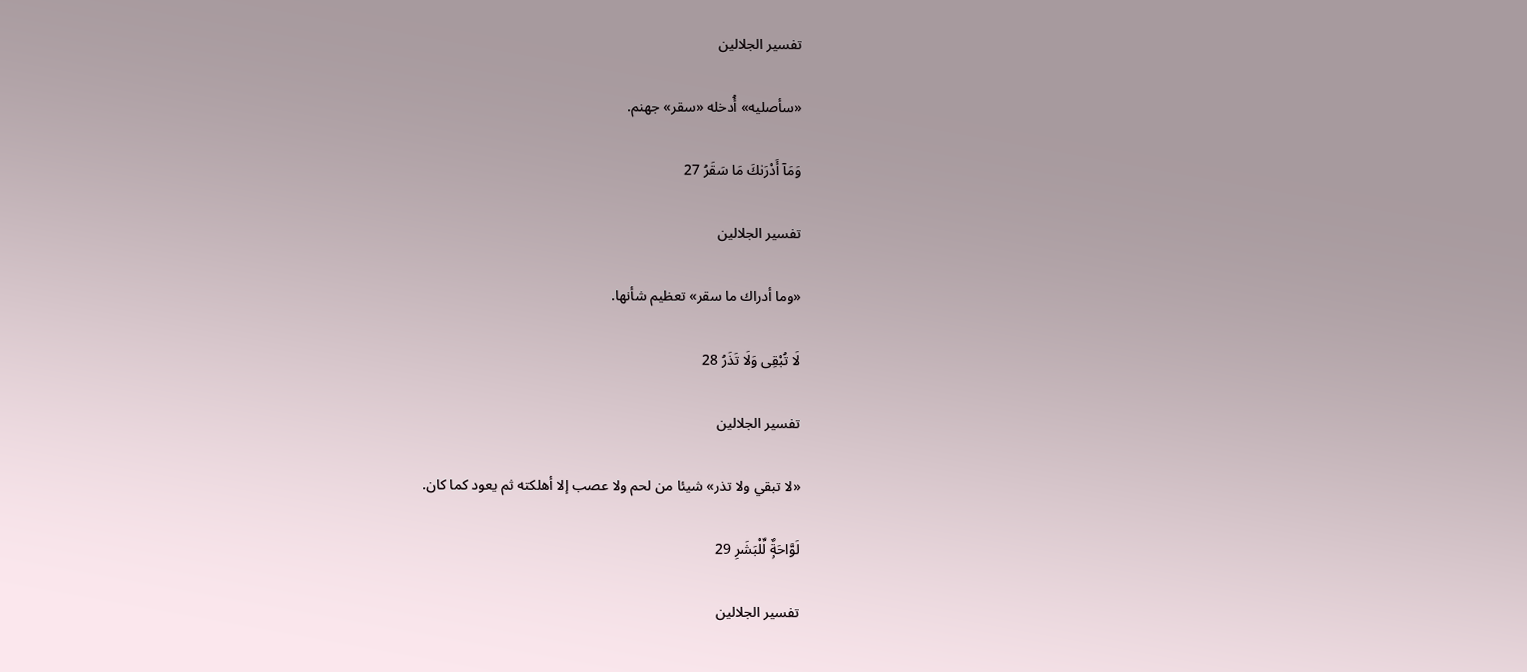تفسير الجلالين

«سأصليه» أُدخله «سقر» جهنم.

وَمَآ أَدْرَىٰكَ مَا سَقَرُ 27

تفسير الجلالين

«وما أدراك ما سقر» تعظيم شأنها.

لَا تُبْقِى وَلَا تَذَرُ 28

تفسير الجلالين

«لا تبقي ولا تذر» شيئا من لحم ولا عصب إلا أهلكته ثم يعود كما كان.

لَوَّاحَةٌۭ لِّلْبَشَرِ 29

تفسير الجلالين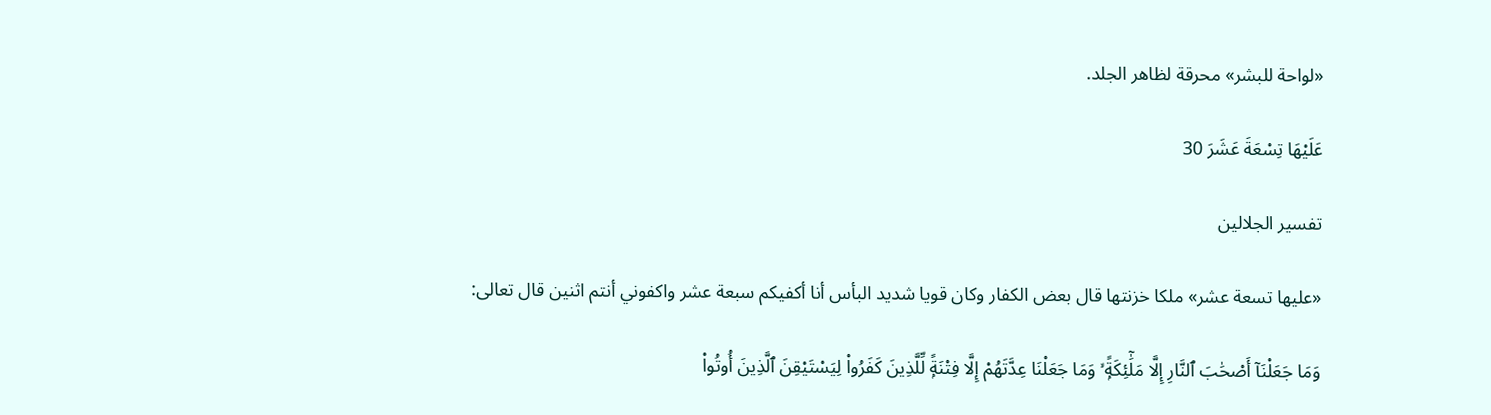«لواحة للبشر» محرقة لظاهر الجلد.

عَلَيْهَا تِسْعَةَ عَشَرَ 30

تفسير الجلالين

«عليها تسعة عشر» ملكا خزنتها قال بعض الكفار وكان قويا شديد البأس أنا أكفيكم سبعة عشر واكفوني أنتم اثنين قال تعالى:

وَمَا جَعَلْنَآ أَصْحَٰبَ ٱلنَّارِ إِلَّا مَلَٰٓئِكَةًۭ ۙ وَمَا جَعَلْنَا عِدَّتَهُمْ إِلَّا فِتْنَةًۭ لِّلَّذِينَ كَفَرُوا۟ لِيَسْتَيْقِنَ ٱلَّذِينَ أُوتُوا۟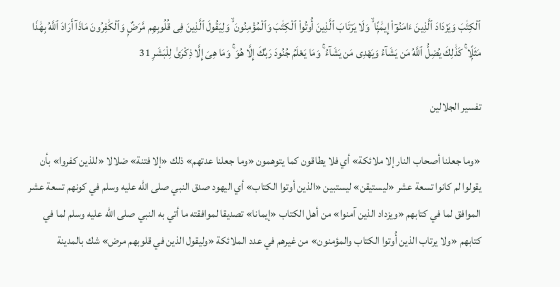ٱلْكِتَٰبَ وَيَزْدَادَ ٱلَّذِينَ ءَامَنُوٓا۟ إِيمَٰنًۭا ۙ وَلَا يَرْتَابَ ٱلَّذِينَ أُوتُوا۟ ٱلْكِتَٰبَ وَٱلْمُؤْمِنُونَ ۙ وَلِيَقُولَ ٱلَّذِينَ فِى قُلُوبِهِم مَّرَضٌۭ وَٱلْكَٰفِرُونَ مَاذَآ أَرَادَ ٱللَّهُ بِهَٰذَا مَثَلًۭا ۚ كَذَٰلِكَ يُضِلُّ ٱللَّهُ مَن يَشَآءُ وَيَهْدِى مَن يَشَآءُ ۚ وَمَا يَعْلَمُ جُنُودَ رَبِّكَ إِلَّا هُوَ ۚ وَمَا هِىَ إِلَّا ذِكْرَىٰ لِلْبَشَرِ 31

تفسير الجلالين

«وما جعلنا أصحاب النار إلا ملائكة» أي فلا يطاقون كما يتوهمون «وما جعلنا عدتهم» ذلك «إلا فتنة» ضلالا «للذين كفروا» بأن يقولوا لم كانوا تسعة عشر «ليستيقن» ليستبين «الذين أوتوا الكتاب» أي اليهود صدق النبي صلى الله عليه وسلم في كونهم تسعة عشر الموافق لما في كتابهم «ويزداد الذين آمنوا» من أهل الكتاب «إيمانا» تصديقا لموافقته ما أتي به النبي صلى الله عليه وسلم لما في كتابهم «ولا يرتاب الذين أُوتوا الكتاب والمؤمنون» من غيرهم في عدد الملائكة «وليقول الذين في قلوبهم مرض» شك بالمدينة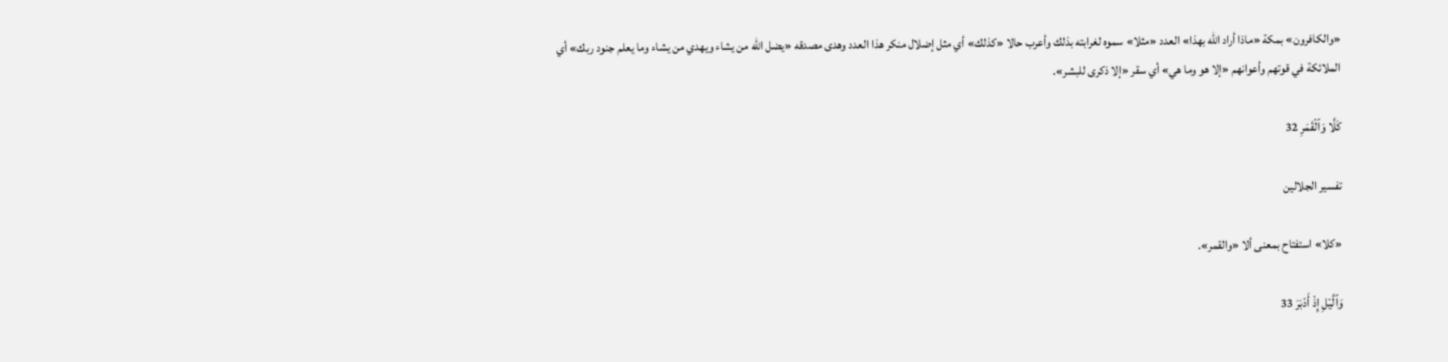«والكافرون» بمكة «ماذا أراد الله بهذا» العدد «مثلا» سموه لغرابته بذلك وأعرب حالا «كذلك» أي مثل إضلال منكر هذا العدد وهدى مصدقه «يضل الله من يشاء ويهدي من يشاء وما يعلم جنود ربك» أي الملائكة في قوتهم وأعوانهم «إلا هو وما هي» أي سقر «إلا ذكرى للبشر».

كَلَّا وَٱلْقَمَرِ 32

تفسير الجلالين

«كلا» استفتاح بمعنى ألا «والقمر».

وَٱلَّيْلِ إِذْ أَدْبَرَ 33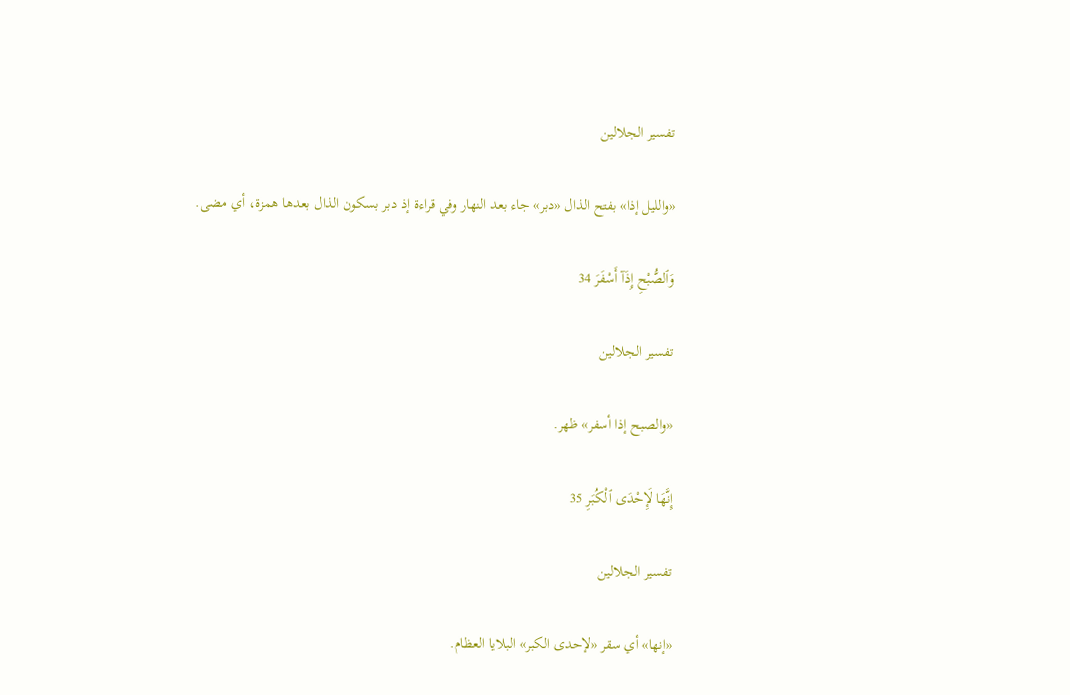تفسير الجلالين

«والليل إذا» بفتح الذال «دبر» جاء بعد النهار وفي قراءة إذ دبر بسكون الذال بعدها همزة، أي مضى.

وَٱلصُّبْحِ إِذَآ أَسْفَرَ 34

تفسير الجلالين

«والصبح إذا أسفر» ظهر.

إِنَّهَا لَإِحْدَى ٱلْكُبَرِ 35

تفسير الجلالين

«إنها» أي سقر «لإحدى الكبر» البلايا العظام.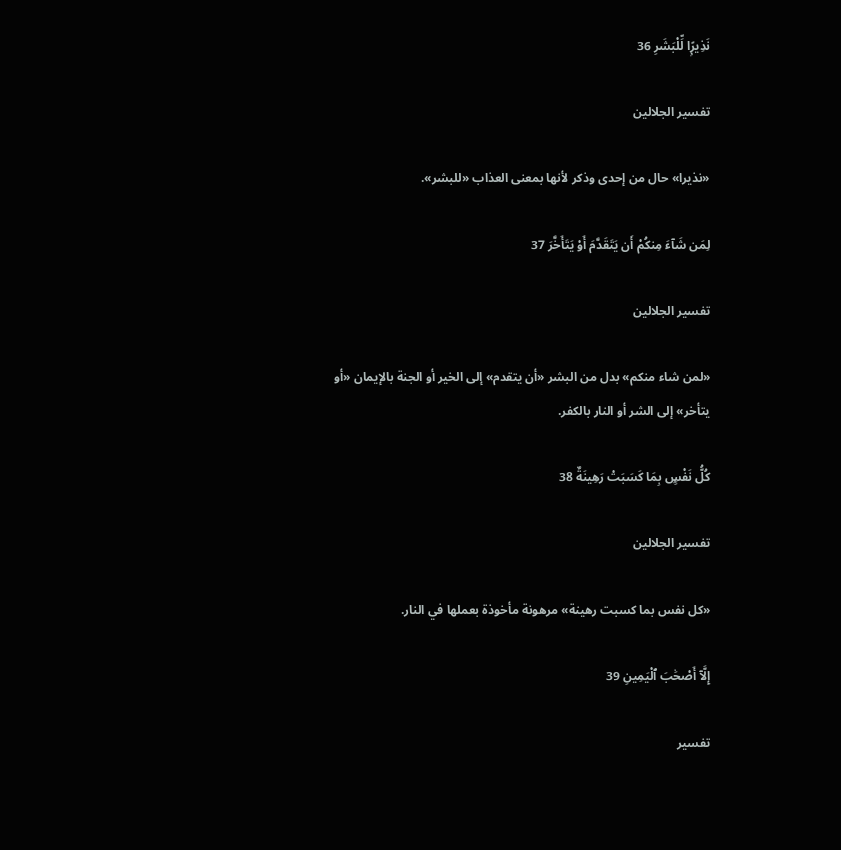نَذِيرًۭا لِّلْبَشَرِ 36

تفسير الجلالين

«نذيرا» حال من إحدى وذكر لأنها بمعنى العذاب «للبشر».

لِمَن شَآءَ مِنكُمْ أَن يَتَقَدَّمَ أَوْ يَتَأَخَّرَ 37

تفسير الجلالين

«لمن شاء منكم» بدل من البشر «أن يتقدم» إلى الخير أو الجنة بالإيمان «أو يتأخر» إلى الشر أو النار بالكفر.

كُلُّ نَفْسٍۭ بِمَا كَسَبَتْ رَهِينَةٌ 38

تفسير الجلالين

«كل نفس بما كسبت رهينة» مرهونة مأخوذة بعملها في النار.

إِلَّآ أَصْحَٰبَ ٱلْيَمِينِ 39

تفسير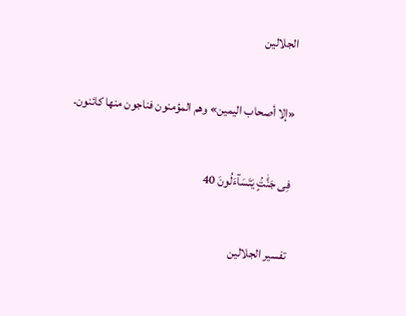الجلالين

«إلا أصحاب اليمين» وهم المؤمنون فناجون منها كائنون.

فِى جَنَّٰتٍۢ يَتَسَآءَلُونَ 40

تفسير الجلالين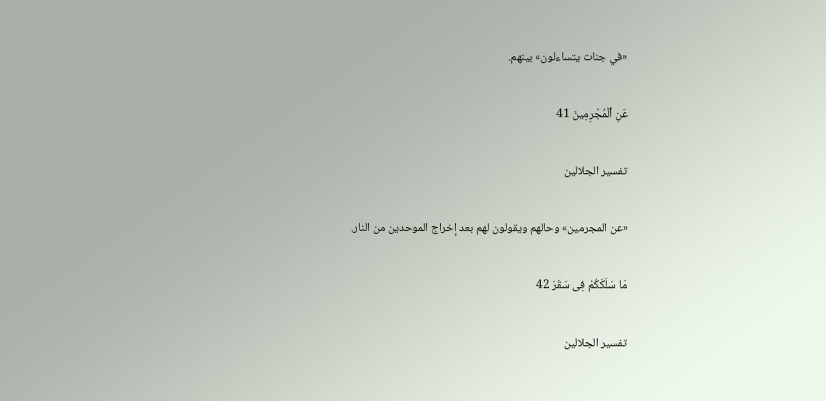«في جنات يتساءلون» بينهم.

عَنِ ٱلْمُجْرِمِينَ 41

تفسير الجلالين

«عن المجرمين» وحالهم ويقولون لهم بعد إخراج الموحدين من النار.

مَا سَلَكَكُمْ فِى سَقَرَ 42

تفسير الجلالين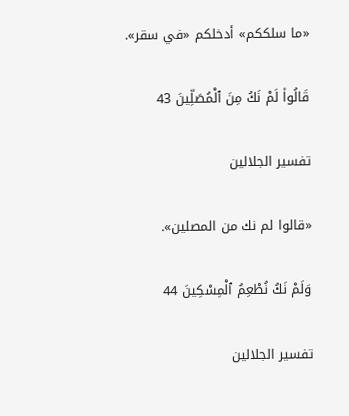«ما سلككم» أدخلكم «في سقر».

قَالُوا۟ لَمْ نَكُ مِنَ ٱلْمُصَلِّينَ 43

تفسير الجلالين

«قالوا لم نك من المصلين».

وَلَمْ نَكُ نُطْعِمُ ٱلْمِسْكِينَ 44

تفسير الجلالين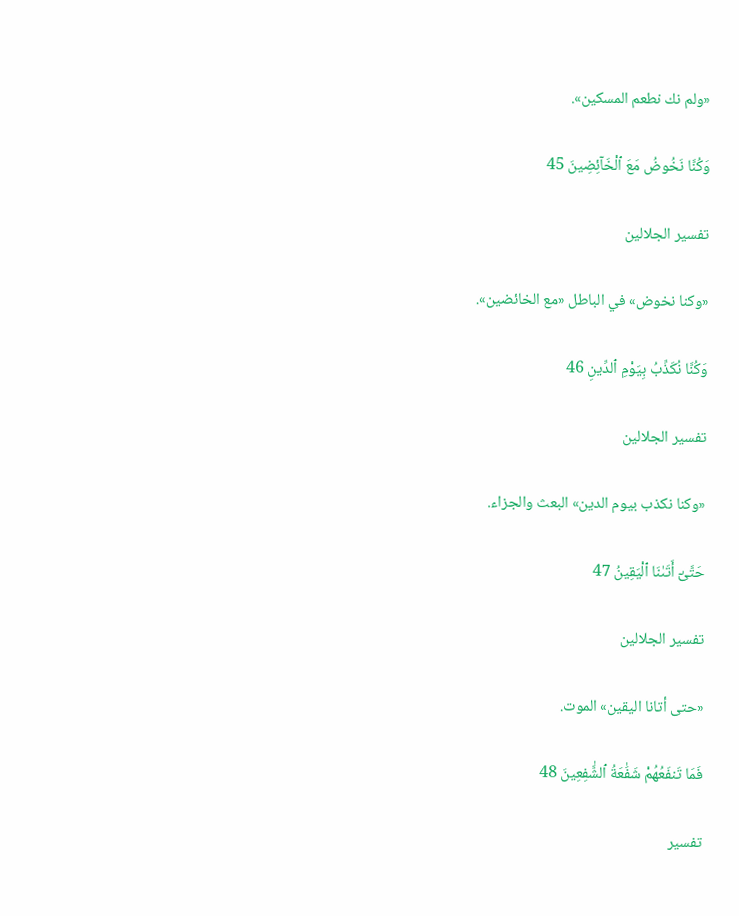«ولم نك نطعم المسكين».

وَكُنَّا نَخُوضُ مَعَ ٱلْخَآئِضِينَ 45

تفسير الجلالين

«وكنا نخوض» في الباطل «مع الخائضين».

وَكُنَّا نُكَذِّبُ بِيَوْمِ ٱلدِّينِ 46

تفسير الجلالين

«وكنا نكذب بيوم الدين» البعث والجزاء.

حَتَّىٰٓ أَتَىٰنَا ٱلْيَقِينُ 47

تفسير الجلالين

«حتى أتانا اليقين» الموت.

فَمَا تَنفَعُهُمْ شَفَٰعَةُ ٱلشَّٰفِعِينَ 48

تفسير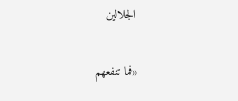الجلالين

«فما تنفعهم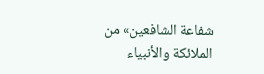شفاعة الشافعين» من الملائكة والأنبياء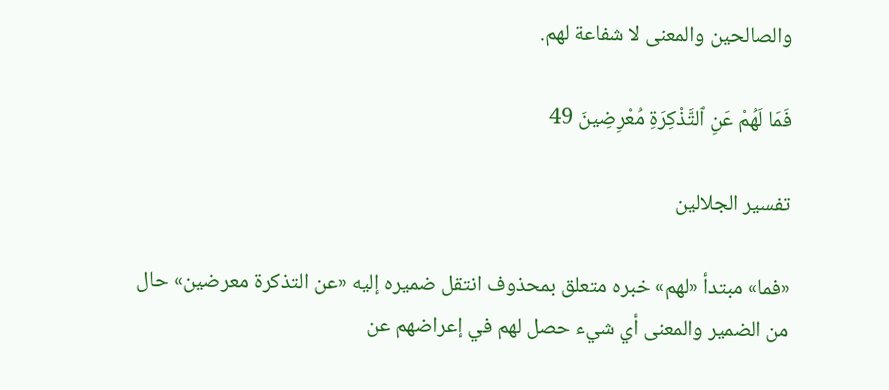والصالحين والمعنى لا شفاعة لهم.

فَمَا لَهُمْ عَنِ ٱلتَّذْكِرَةِ مُعْرِضِينَ 49

تفسير الجلالين

«فما» مبتدأ «لهم» خبره متعلق بمحذوف انتقل ضميره إليه «عن التذكرة معرضين» حال من الضمير والمعنى أي شيء حصل لهم في إعراضهم عن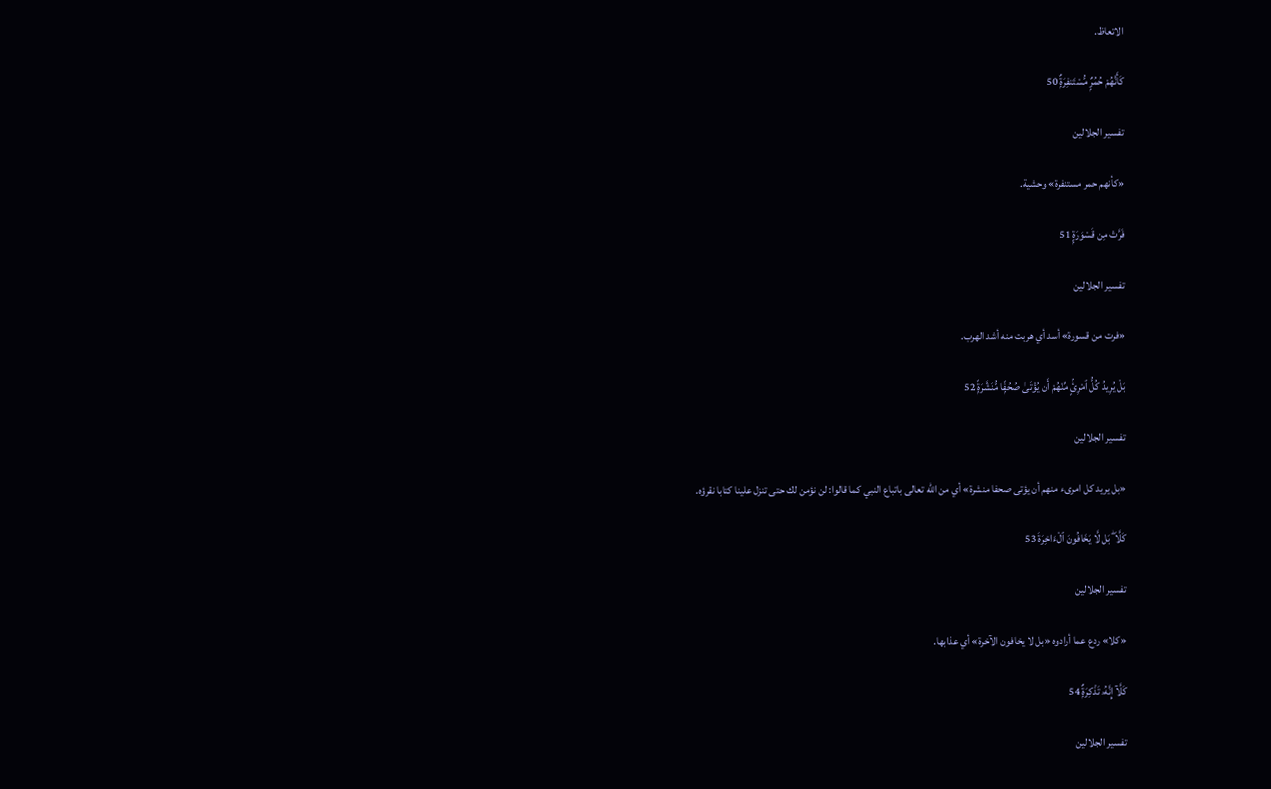الاتعاظ.

كَأَنَّهُمْ حُمُرٌۭ مُّسْتَنفِرَةٌۭ 50

تفسير الجلالين

«كأنهم حمر مستنفرة» وحشية.

فَرَّتْ مِن قَسْوَرَةٍۭ 51

تفسير الجلالين

«فرت من قسورة» أسد أي هربت منه أشد الهرب.

بَلْ يُرِيدُ كُلُّ ٱمْرِئٍۢ مِّنْهُمْ أَن يُؤْتَىٰ صُحُفًۭا مُّنَشَّرَةًۭ 52

تفسير الجلالين

«بل يريد كل امرىء منهم أن يؤتى صحفا منشرة» أي من الله تعالى باتباع النبي كما قالوا: لن نؤمن لك حتى تنزل علينا كتابا نقرؤه.

كَلَّا ۖ بَل لَّا يَخَافُونَ ٱلْءَاخِرَةَ 53

تفسير الجلالين

«كلا» ردع عما أرادوه «بل لا يخافون الآخرة» أي عذابها.

كَلَّآ إِنَّهُۥ تَذْكِرَةٌۭ 54

تفسير الجلالين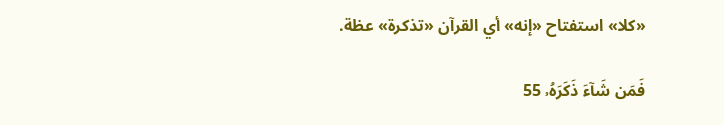«كلا» استفتاح «إنه» أي القرآن «تذكرة» عظة.

فَمَن شَآءَ ذَكَرَهُۥ 55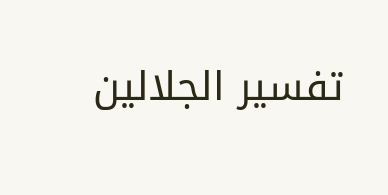تفسير الجلالين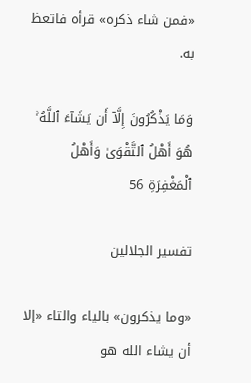«فمن شاء ذكره» قرأه فاتعظ به.

وَمَا يَذْكُرُونَ إِلَّآ أَن يَشَآءَ ٱللَّهُ ۚ هُوَ أَهْلُ ٱلتَّقْوَىٰ وَأَهْلُ ٱلْمَغْفِرَةِ 56

تفسير الجلالين

«وما يذكرون» بالياء والتاء «إلا أن يشاء الله هو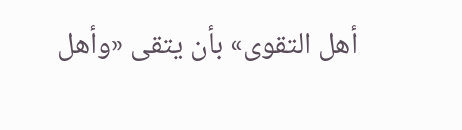أهل التقوى» بأن يتقى «وأهل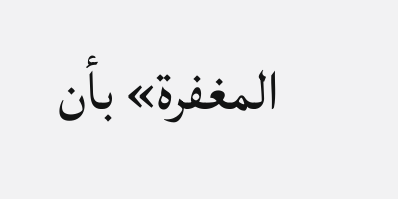المغفرة» بأن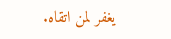يغفر لمن اتقاه.